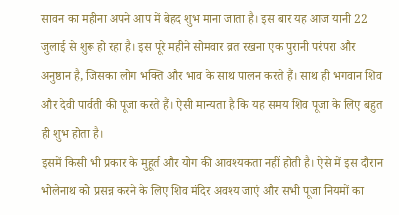सावन का महीना अपने आप में बेहद शुभ माना जाता है। इस बार यह आज यानी 22 जुलाई से शुरू हो रहा है। इस पूरे महीने सोमवार व्रत रखना एक पुरानी परंपरा और अनुष्ठान है, जिसका लोग भक्ति और भाव के साथ पालन करते हैं। साथ ही भगवान शिव और देवी पार्वती की पूजा करते हैं। ऐसी मान्यता है कि यह समय शिव पूजा के लिए बहुत ही शुभ होता है।
इसमें किसी भी प्रकार के मुहूर्त और योग की आवश्यकता नहीं होती है। ऐसे में इस दौरान भोलेनाथ को प्रसन्न करने के लिए शिव मंदिर अवश्य जाएं और सभी पूजा नियमों का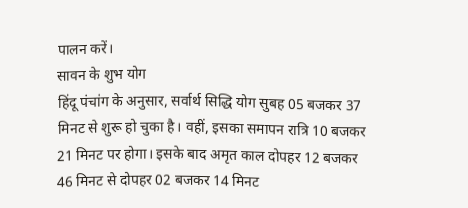पालन करें।
सावन के शुभ योग
हिंदू पंचांग के अनुसार, सर्वार्थ सिद्धि योग सुबह 05 बजकर 37 मिनट से शुरू हो चुका है। वहीं, इसका समापन रात्रि 10 बजकर 21 मिनट पर होगा। इसके बाद अमृत काल दोपहर 12 बजकर 46 मिनट से दोपहर 02 बजकर 14 मिनट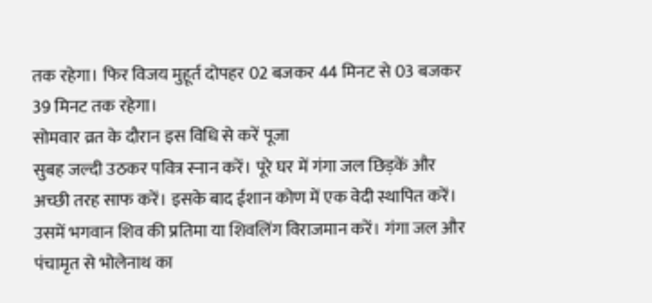तक रहेगा। फिर विजय मुहूर्त दोपहर 02 बजकर 44 मिनट से 03 बजकर 39 मिनट तक रहेगा।
सोमवार व्रत के दौरान इस विधि से करें पूजा
सुबह जल्दी उठकर पवित्र स्नान करें। पूरे घर में गंगा जल छिड़कें और अच्छी तरह साफ करें। इसके बाद ईशान कोण में एक वेदी स्थापित करें। उसमें भगवान शिव की प्रतिमा या शिवलिंग विराजमान करें। गंगा जल और पंचामृत से भोलेनाथ का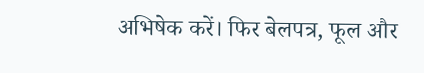अभिषेक करें। फिर बेलपत्र, फूल और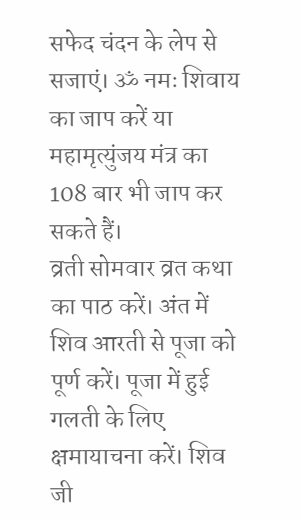सफेद चंदन के लेप से सजाएं। ॐ नमः शिवाय का जाप करें या महामृत्युंजय मंत्र का 108 बार भी जाप कर सकते हैं।
व्रती सोमवार व्रत कथा का पाठ करें। अंत में शिव आरती से पूजा को पूर्ण करें। पूजा में हुई गलती के लिए क्षमायाचना करें। शिव जी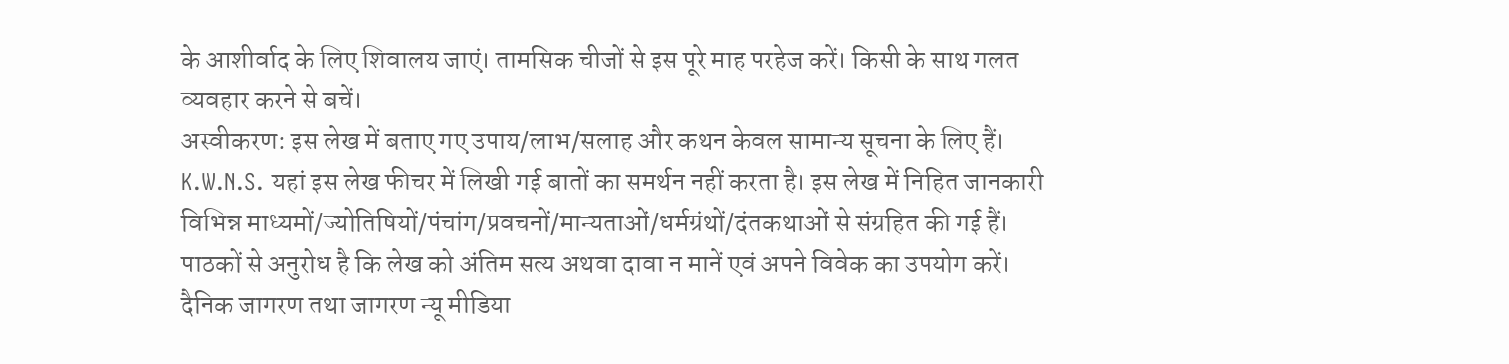के आशीर्वाद के लिए शिवालय जाएं। तामसिक चीजों से इस पूरे माह परहेज करें। किसी के साथ गलत व्यवहार करने से बचें।
अस्वीकरण: इस लेख में बताए गए उपाय/लाभ/सलाह और कथन केवल सामान्य सूचना के लिए हैं। K.W.N.S. यहां इस लेख फीचर में लिखी गई बातों का समर्थन नहीं करता है। इस लेख में निहित जानकारी विभिन्न माध्यमों/ज्योतिषियों/पंचांग/प्रवचनों/मान्यताओं/धर्मग्रंथों/दंतकथाओं से संग्रहित की गई हैं। पाठकों से अनुरोध है कि लेख को अंतिम सत्य अथवा दावा न मानें एवं अपने विवेक का उपयोग करें। दैनिक जागरण तथा जागरण न्यू मीडिया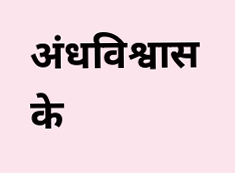अंधविश्वास के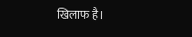खिलाफ है।